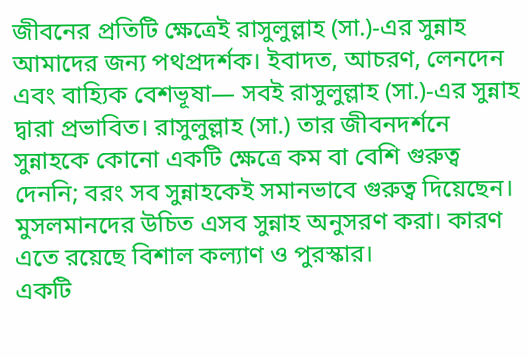জীবনের প্রতিটি ক্ষেত্রেই রাসুলুল্লাহ (সা.)-এর সুন্নাহ আমাদের জন্য পথপ্রদর্শক। ইবাদত, আচরণ, লেনদেন এবং বাহ্যিক বেশভূষা— সবই রাসুলুল্লাহ (সা.)-এর সুন্নাহ দ্বারা প্রভাবিত। রাসুলুল্লাহ (সা.) তার জীবনদর্শনে সুন্নাহকে কোনো একটি ক্ষেত্রে কম বা বেশি গুরুত্ব দেননি; বরং সব সুন্নাহকেই সমানভাবে গুরুত্ব দিয়েছেন। মুসলমানদের উচিত এসব সুন্নাহ অনুসরণ করা। কারণ এতে রয়েছে বিশাল কল্যাণ ও পুরস্কার।
একটি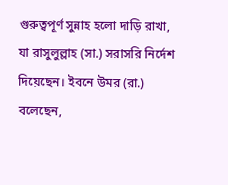গুরুত্বপূর্ণ সুন্নাহ হলো দাড়ি রাখা, যা রাসুলুল্লাহ (সা.) সরাসরি নির্দেশ দিয়েছেন। ইবনে উমর (রা.) বলেছেন,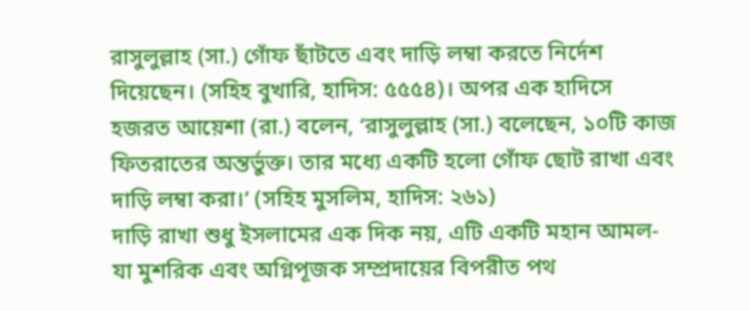রাসুলুল্লাহ (সা.) গোঁফ ছাঁটতে এবং দাড়ি লম্বা করতে নির্দেশ দিয়েছেন। (সহিহ বুখারি, হাদিস: ৫৫৫৪)। অপর এক হাদিসে হজরত আয়েশা (রা.) বলেন, ‘রাসুলুল্লাহ (সা.) বলেছেন, ১০টি কাজ ফিতরাতের অন্তর্ভুক্ত। তার মধ্যে একটি হলো গোঁফ ছোট রাখা এবং দাড়ি লম্বা করা।’ (সহিহ মুসলিম, হাদিস: ২৬১)
দাড়ি রাখা শুধু ইসলামের এক দিক নয়, এটি একটি মহান আমল- যা মুশরিক এবং অগ্নিপূজক সম্প্রদায়ের বিপরীত পথ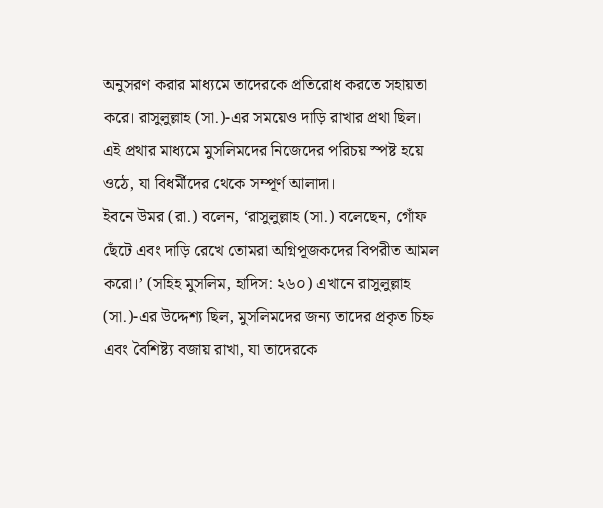অনুসরণ করার মাধ্যমে তাদেরকে প্রতিরোধ করতে সহায়তা করে। রাসুলুল্লাহ (সা.)-এর সময়েও দাড়ি রাখার প্রথা ছিল। এই প্রথার মাধ্যমে মুসলিমদের নিজেদের পরিচয় স্পষ্ট হয়ে ওঠে, যা বিধর্মীদের থেকে সম্পূর্ণ আলাদা।
ইবনে উমর (রা.) বলেন, ‘রাসুলুল্লাহ (সা.) বলেছেন, গোঁফ ছেঁটে এবং দাড়ি রেখে তোমরা অগ্নিপূজকদের বিপরীত আমল করো।’ (সহিহ মুসলিম, হাদিস: ২৬০) এখানে রাসুলুল্লাহ (সা.)-এর উদ্দেশ্য ছিল, মুসলিমদের জন্য তাদের প্রকৃত চিহ্ন এবং বৈশিষ্ট্য বজায় রাখা, যা তাদেরকে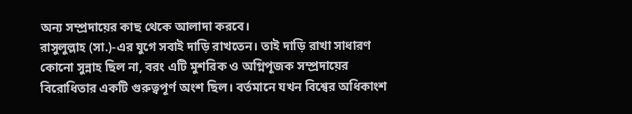অন্য সম্প্রদায়ের কাছ থেকে আলাদা করবে।
রাসুলুল্লাহ (সা.)-এর যুগে সবাই দাড়ি রাখতেন। তাই দাড়ি রাখা সাধারণ কোনো সুন্নাহ ছিল না, বরং এটি মুশরিক ও অগ্নিপূজক সম্প্রদায়ের বিরোধিতার একটি গুরুত্বপূর্ণ অংশ ছিল। বর্তমানে যখন বিশ্বের অধিকাংশ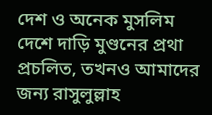দেশ ও অনেক মুসলিম দেশে দাড়ি মুণ্ডনের প্রথা প্রচলিত, তখনও আমাদের জন্য রাসুলুল্লাহ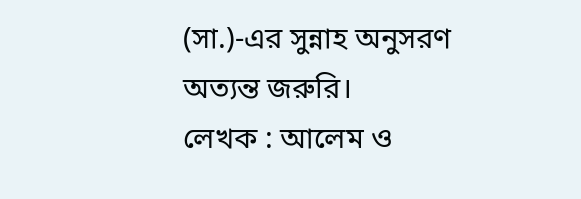(সা.)-এর সুন্নাহ অনুসরণ অত্যন্ত জরুরি।
লেখক : আলেম ও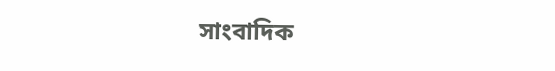সাংবাদিক